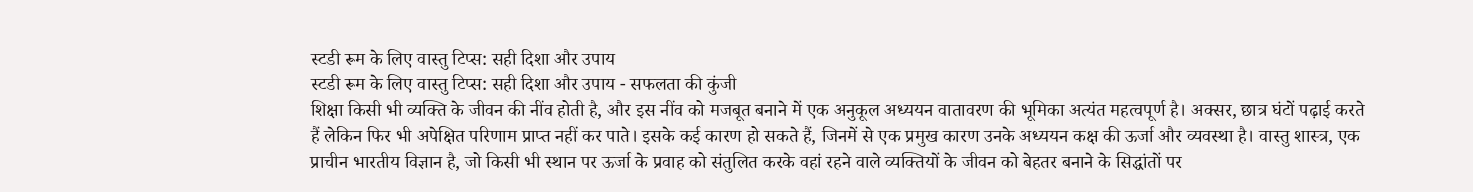स्टडी रूम के लिए वास्तु टिप्स: सही दिशा और उपाय
स्टडी रूम के लिए वास्तु टिप्स: सही दिशा और उपाय - सफलता की कुंजी
शिक्षा किसी भी व्यक्ति के जीवन की नींव होती है, और इस नींव को मजबूत बनाने में एक अनुकूल अध्ययन वातावरण की भूमिका अत्यंत महत्वपूर्ण है। अक्सर, छात्र घंटों पढ़ाई करते हैं लेकिन फिर भी अपेक्षित परिणाम प्राप्त नहीं कर पाते। इसके कई कारण हो सकते हैं, जिनमें से एक प्रमुख कारण उनके अध्ययन कक्ष की ऊर्जा और व्यवस्था है। वास्तु शास्त्र, एक प्राचीन भारतीय विज्ञान है, जो किसी भी स्थान पर ऊर्जा के प्रवाह को संतुलित करके वहां रहने वाले व्यक्तियों के जीवन को बेहतर बनाने के सिद्धांतों पर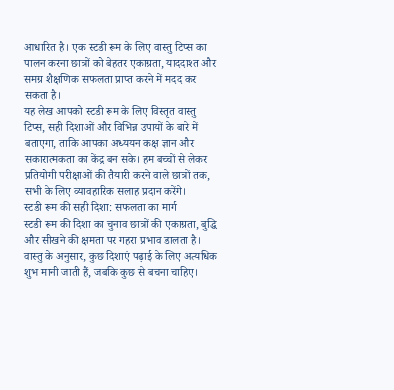आधारित है। एक स्टडी रूम के लिए वास्तु टिप्स का पालन करना छात्रों को बेहतर एकाग्रता, याददाश्त और समग्र शैक्षणिक सफलता प्राप्त करने में मदद कर सकता है।
यह लेख आपको स्टडी रूम के लिए विस्तृत वास्तु टिप्स, सही दिशाओं और विभिन्न उपायों के बारे में बताएगा, ताकि आपका अध्ययन कक्ष ज्ञान और सकारात्मकता का केंद्र बन सके। हम बच्चों से लेकर प्रतियोगी परीक्षाओं की तैयारी करने वाले छात्रों तक, सभी के लिए व्यावहारिक सलाह प्रदान करेंगे।
स्टडी रूम की सही दिशा: सफलता का मार्ग
स्टडी रूम की दिशा का चुनाव छात्रों की एकाग्रता, बुद्धि और सीखने की क्षमता पर गहरा प्रभाव डालता है। वास्तु के अनुसार, कुछ दिशाएं पढ़ाई के लिए अत्यधिक शुभ मानी जाती हैं, जबकि कुछ से बचना चाहिए।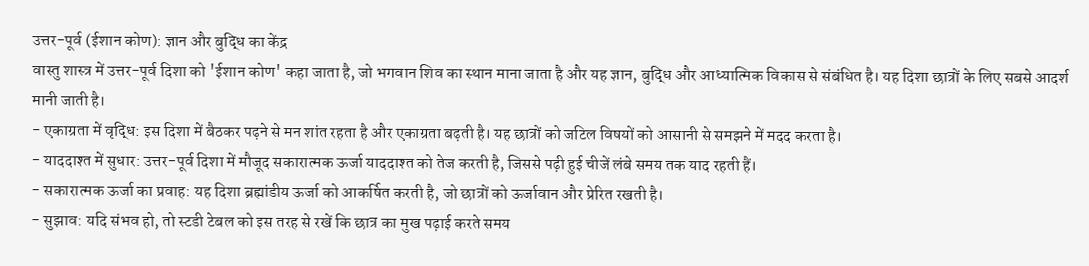उत्तर-पूर्व (ईशान कोण): ज्ञान और बुद्धि का केंद्र
वास्तु शास्त्र में उत्तर-पूर्व दिशा को 'ईशान कोण' कहा जाता है, जो भगवान शिव का स्थान माना जाता है और यह ज्ञान, बुद्धि और आध्यात्मिक विकास से संबंधित है। यह दिशा छात्रों के लिए सबसे आदर्श मानी जाती है।
- एकाग्रता में वृद्धि: इस दिशा में बैठकर पढ़ने से मन शांत रहता है और एकाग्रता बढ़ती है। यह छात्रों को जटिल विषयों को आसानी से समझने में मदद करता है।
- याददाश्त में सुधार: उत्तर-पूर्व दिशा में मौजूद सकारात्मक ऊर्जा याददाश्त को तेज करती है, जिससे पढ़ी हुई चीजें लंबे समय तक याद रहती हैं।
- सकारात्मक ऊर्जा का प्रवाह: यह दिशा ब्रह्मांडीय ऊर्जा को आकर्षित करती है, जो छात्रों को ऊर्जावान और प्रेरित रखती है।
- सुझाव: यदि संभव हो, तो स्टडी टेबल को इस तरह से रखें कि छात्र का मुख पढ़ाई करते समय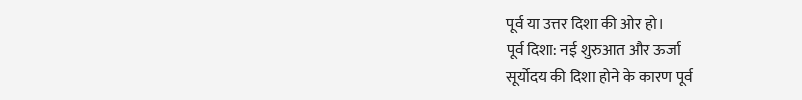पूर्व या उत्तर दिशा की ओर हो।
पूर्व दिशा: नई शुरुआत और ऊर्जा
सूर्योदय की दिशा होने के कारण पूर्व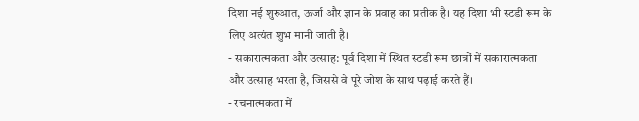दिशा नई शुरुआत, ऊर्जा और ज्ञान के प्रवाह का प्रतीक है। यह दिशा भी स्टडी रूम के लिए अत्यंत शुभ मानी जाती है।
- सकारात्मकता और उत्साह: पूर्व दिशा में स्थित स्टडी रूम छात्रों में सकारात्मकता और उत्साह भरता है, जिससे वे पूरे जोश के साथ पढ़ाई करते हैं।
- रचनात्मकता में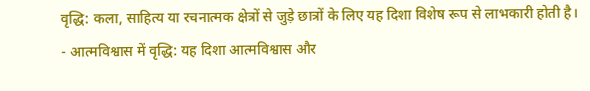वृद्धि: कला, साहित्य या रचनात्मक क्षेत्रों से जुड़े छात्रों के लिए यह दिशा विशेष रूप से लाभकारी होती है।
- आत्मविश्वास में वृद्धि: यह दिशा आत्मविश्वास और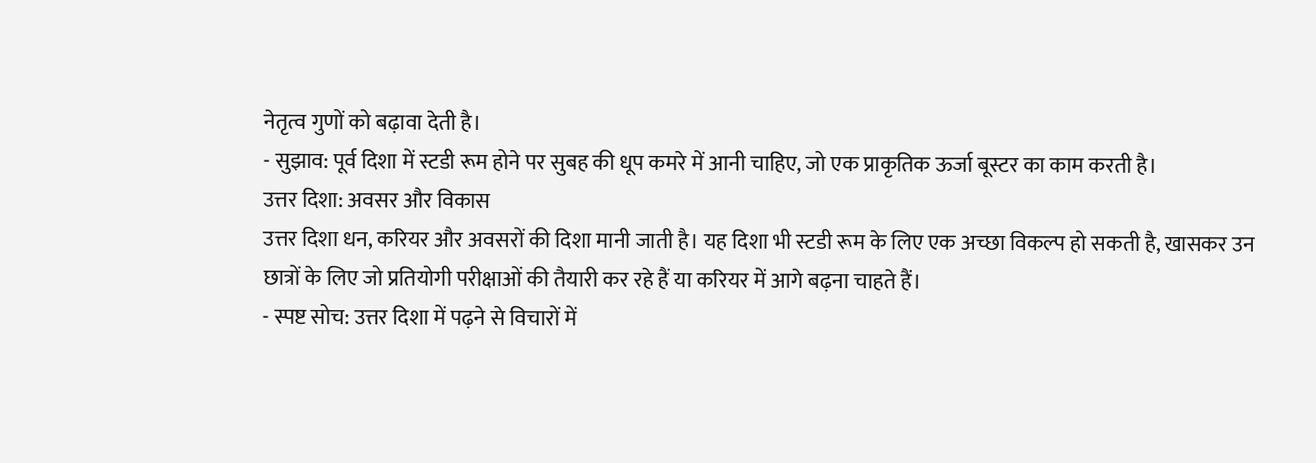नेतृत्व गुणों को बढ़ावा देती है।
- सुझाव: पूर्व दिशा में स्टडी रूम होने पर सुबह की धूप कमरे में आनी चाहिए, जो एक प्राकृतिक ऊर्जा बूस्टर का काम करती है।
उत्तर दिशा: अवसर और विकास
उत्तर दिशा धन, करियर और अवसरों की दिशा मानी जाती है। यह दिशा भी स्टडी रूम के लिए एक अच्छा विकल्प हो सकती है, खासकर उन छात्रों के लिए जो प्रतियोगी परीक्षाओं की तैयारी कर रहे हैं या करियर में आगे बढ़ना चाहते हैं।
- स्पष्ट सोच: उत्तर दिशा में पढ़ने से विचारों में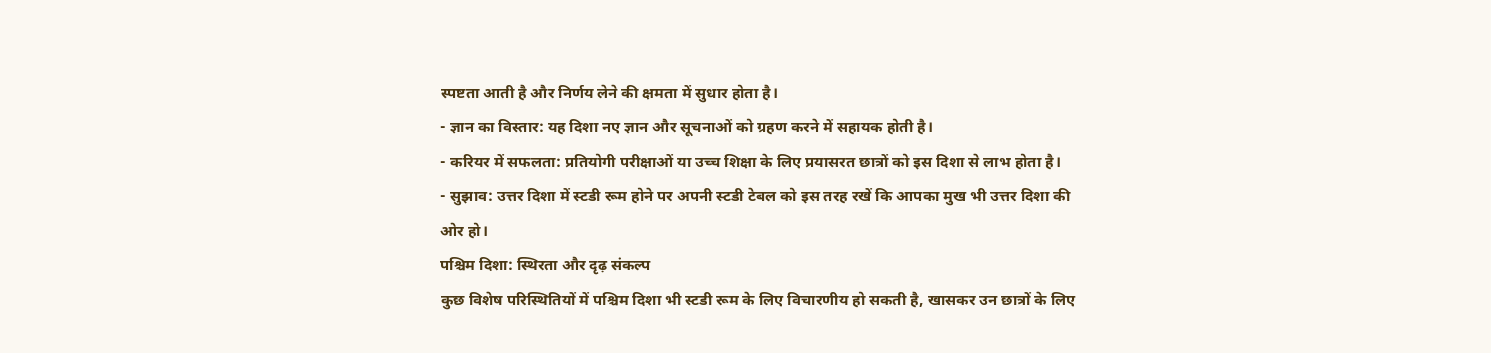स्पष्टता आती है और निर्णय लेने की क्षमता में सुधार होता है।
- ज्ञान का विस्तार: यह दिशा नए ज्ञान और सूचनाओं को ग्रहण करने में सहायक होती है।
- करियर में सफलता: प्रतियोगी परीक्षाओं या उच्च शिक्षा के लिए प्रयासरत छात्रों को इस दिशा से लाभ होता है।
- सुझाव: उत्तर दिशा में स्टडी रूम होने पर अपनी स्टडी टेबल को इस तरह रखें कि आपका मुख भी उत्तर दिशा की ओर हो।
पश्चिम दिशा: स्थिरता और दृढ़ संकल्प
कुछ विशेष परिस्थितियों में पश्चिम दिशा भी स्टडी रूम के लिए विचारणीय हो सकती है, खासकर उन छात्रों के लिए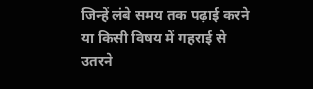जिन्हें लंबे समय तक पढ़ाई करने या किसी विषय में गहराई से उतरने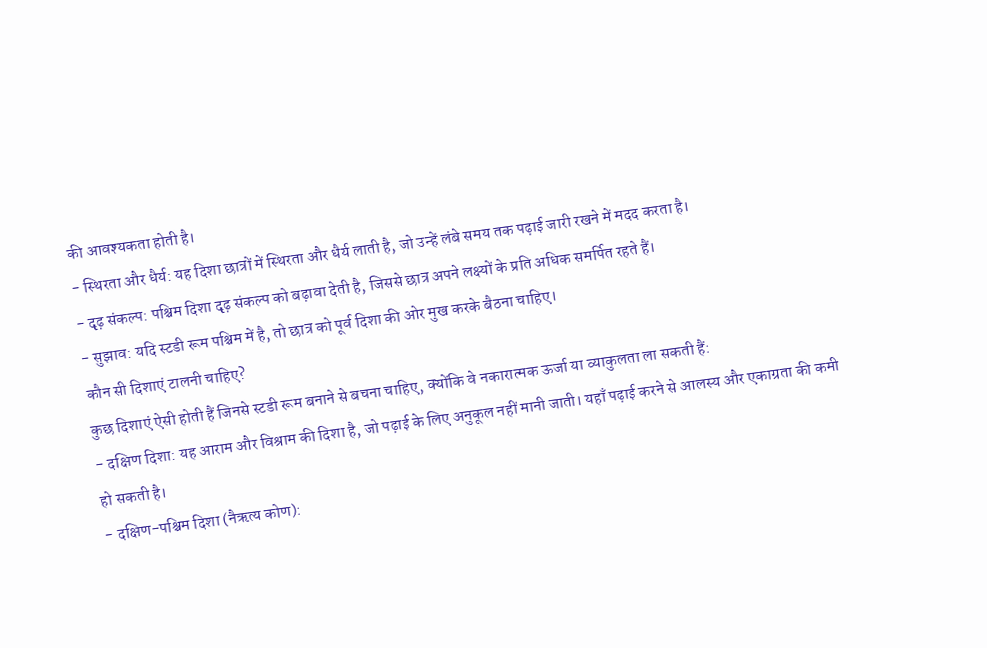की आवश्यकता होती है।
- स्थिरता और धैर्य: यह दिशा छात्रों में स्थिरता और धैर्य लाती है, जो उन्हें लंबे समय तक पढ़ाई जारी रखने में मदद करता है।
- दृढ़ संकल्प: पश्चिम दिशा दृढ़ संकल्प को बढ़ावा देती है, जिससे छात्र अपने लक्ष्यों के प्रति अधिक समर्पित रहते हैं।
- सुझाव: यदि स्टडी रूम पश्चिम में है, तो छात्र को पूर्व दिशा की ओर मुख करके बैठना चाहिए।
कौन सी दिशाएं टालनी चाहिए?
कुछ दिशाएं ऐसी होती हैं जिनसे स्टडी रूम बनाने से बचना चाहिए, क्योंकि वे नकारात्मक ऊर्जा या व्याकुलता ला सकती हैं:
- दक्षिण दिशा: यह आराम और विश्राम की दिशा है, जो पढ़ाई के लिए अनुकूल नहीं मानी जाती। यहाँ पढ़ाई करने से आलस्य और एकाग्रता की कमी हो सकती है।
- दक्षिण-पश्चिम दिशा (नैऋत्य कोण):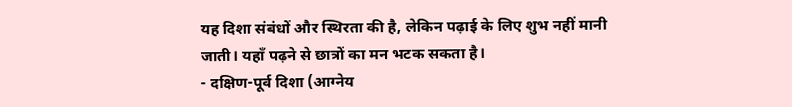यह दिशा संबंधों और स्थिरता की है, लेकिन पढ़ाई के लिए शुभ नहीं मानी जाती। यहाँ पढ़ने से छात्रों का मन भटक सकता है।
- दक्षिण-पूर्व दिशा (आग्नेय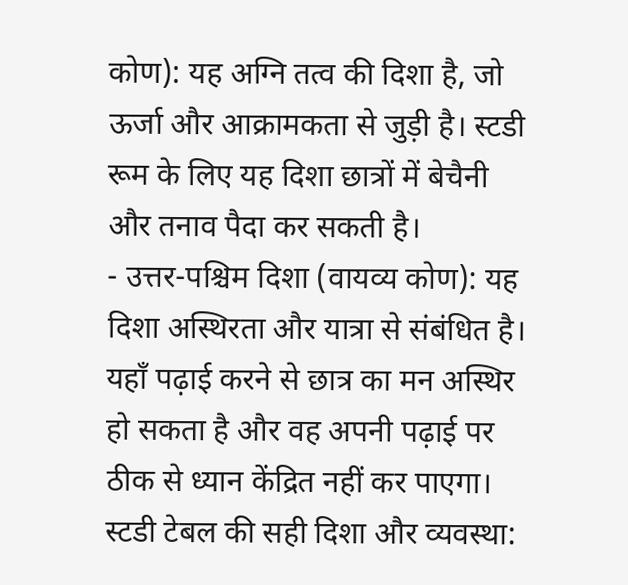कोण): यह अग्नि तत्व की दिशा है, जो ऊर्जा और आक्रामकता से जुड़ी है। स्टडी रूम के लिए यह दिशा छात्रों में बेचैनी और तनाव पैदा कर सकती है।
- उत्तर-पश्चिम दिशा (वायव्य कोण): यह दिशा अस्थिरता और यात्रा से संबंधित है। यहाँ पढ़ाई करने से छात्र का मन अस्थिर हो सकता है और वह अपनी पढ़ाई पर ठीक से ध्यान केंद्रित नहीं कर पाएगा।
स्टडी टेबल की सही दिशा और व्यवस्था: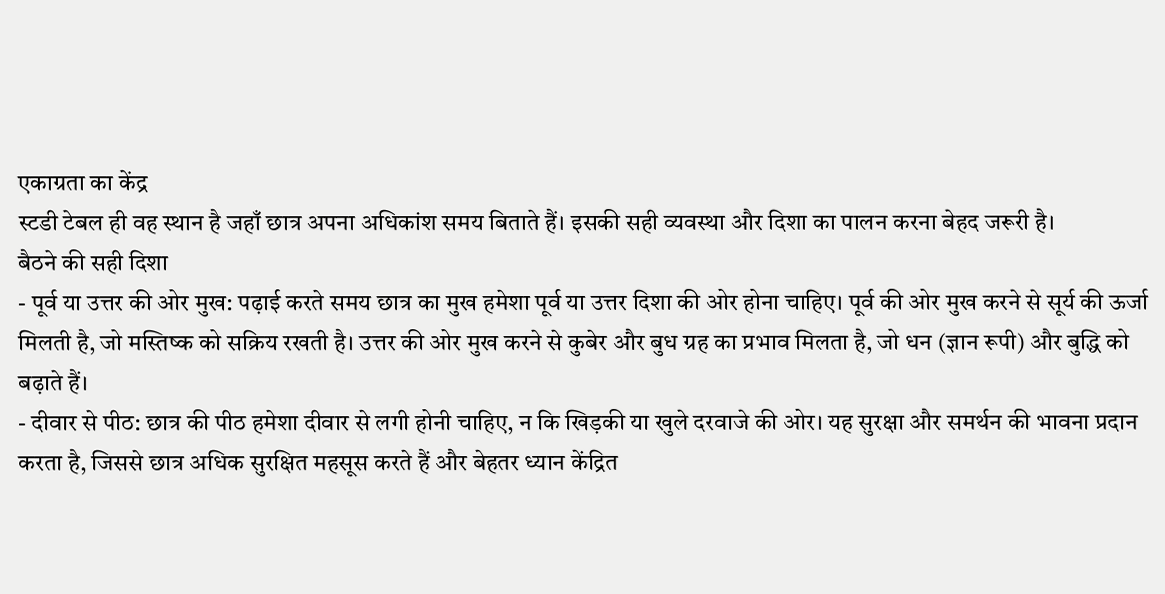एकाग्रता का केंद्र
स्टडी टेबल ही वह स्थान है जहाँ छात्र अपना अधिकांश समय बिताते हैं। इसकी सही व्यवस्था और दिशा का पालन करना बेहद जरूरी है।
बैठने की सही दिशा
- पूर्व या उत्तर की ओर मुख: पढ़ाई करते समय छात्र का मुख हमेशा पूर्व या उत्तर दिशा की ओर होना चाहिए। पूर्व की ओर मुख करने से सूर्य की ऊर्जा मिलती है, जो मस्तिष्क को सक्रिय रखती है। उत्तर की ओर मुख करने से कुबेर और बुध ग्रह का प्रभाव मिलता है, जो धन (ज्ञान रूपी) और बुद्धि को बढ़ाते हैं।
- दीवार से पीठ: छात्र की पीठ हमेशा दीवार से लगी होनी चाहिए, न कि खिड़की या खुले दरवाजे की ओर। यह सुरक्षा और समर्थन की भावना प्रदान करता है, जिससे छात्र अधिक सुरक्षित महसूस करते हैं और बेहतर ध्यान केंद्रित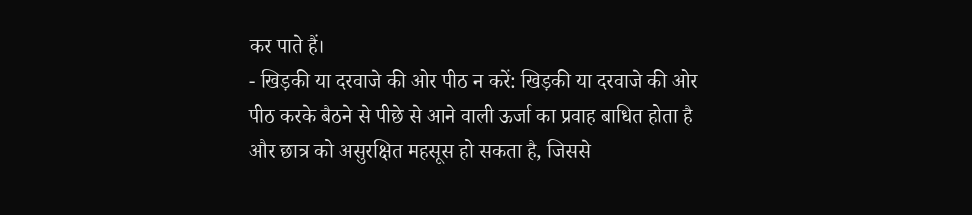कर पाते हैं।
- खिड़की या दरवाजे की ओर पीठ न करें: खिड़की या दरवाजे की ओर पीठ करके बैठने से पीछे से आने वाली ऊर्जा का प्रवाह बाधित होता है और छात्र को असुरक्षित महसूस हो सकता है, जिससे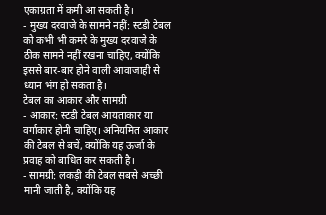एकाग्रता में कमी आ सकती है।
- मुख्य दरवाजे के सामने नहीं: स्टडी टेबल को कभी भी कमरे के मुख्य दरवाजे के ठीक सामने नहीं रखना चाहिए, क्योंकि इससे बार-बार होने वाली आवाजाही से ध्यान भंग हो सकता है।
टेबल का आकार और सामग्री
- आकार: स्टडी टेबल आयताकार या वर्गाकार होनी चाहिए। अनियमित आकार की टेबल से बचें, क्योंकि यह ऊर्जा के प्रवाह को बाधित कर सकती है।
- सामग्री: लकड़ी की टेबल सबसे अच्छी मानी जाती है, क्योंकि यह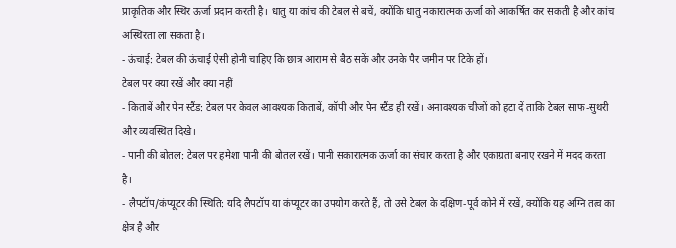प्राकृतिक और स्थिर ऊर्जा प्रदान करती है। धातु या कांच की टेबल से बचें, क्योंकि धातु नकारात्मक ऊर्जा को आकर्षित कर सकती है और कांच अस्थिरता ला सकता है।
- ऊंचाई: टेबल की ऊंचाई ऐसी होनी चाहिए कि छात्र आराम से बैठ सकें और उनके पैर जमीन पर टिके हों।
टेबल पर क्या रखें और क्या नहीं
- किताबें और पेन स्टैंड: टेबल पर केवल आवश्यक किताबें, कॉपी और पेन स्टैंड ही रखें। अनावश्यक चीजों को हटा दें ताकि टेबल साफ-सुथरी और व्यवस्थित दिखे।
- पानी की बोतल: टेबल पर हमेशा पानी की बोतल रखें। पानी सकारात्मक ऊर्जा का संचार करता है और एकाग्रता बनाए रखने में मदद करता है।
- लैपटॉप/कंप्यूटर की स्थिति: यदि लैपटॉप या कंप्यूटर का उपयोग करते हैं, तो उसे टेबल के दक्षिण-पूर्व कोने में रखें, क्योंकि यह अग्नि तत्व का क्षेत्र है और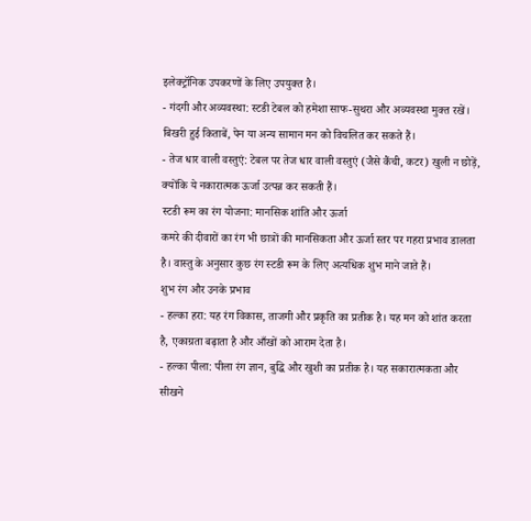इलेक्ट्रॉनिक उपकरणों के लिए उपयुक्त है।
- गंदगी और अव्यवस्था: स्टडी टेबल को हमेशा साफ-सुथरा और अव्यवस्था मुक्त रखें। बिखरी हुई किताबें, पेन या अन्य सामान मन को विचलित कर सकते हैं।
- तेज धार वाली वस्तुएं: टेबल पर तेज धार वाली वस्तुएं (जैसे कैंची, कटर) खुली न छोड़ें, क्योंकि ये नकारात्मक ऊर्जा उत्पन्न कर सकती हैं।
स्टडी रूम का रंग योजना: मानसिक शांति और ऊर्जा
कमरे की दीवारों का रंग भी छात्रों की मानसिकता और ऊर्जा स्तर पर गहरा प्रभाव डालता है। वास्तु के अनुसार कुछ रंग स्टडी रूम के लिए अत्यधिक शुभ माने जाते हैं।
शुभ रंग और उनके प्रभाव
- हल्का हरा: यह रंग विकास, ताजगी और प्रकृति का प्रतीक है। यह मन को शांत करता है, एकाग्रता बढ़ाता है और आँखों को आराम देता है।
- हल्का पीला: पीला रंग ज्ञान, बुद्धि और खुशी का प्रतीक है। यह सकारात्मकता और सीखने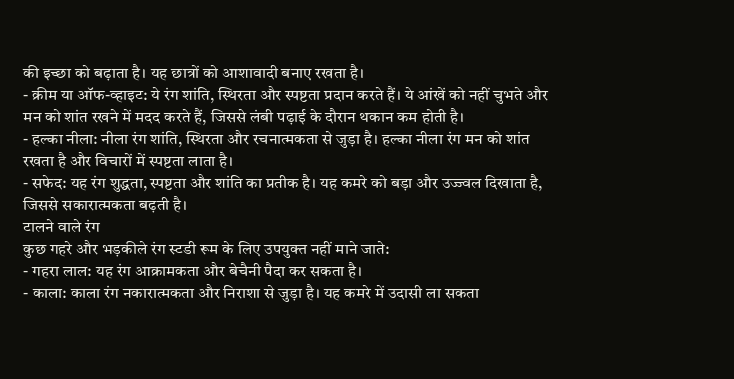की इच्छा को बढ़ाता है। यह छात्रों को आशावादी बनाए रखता है।
- क्रीम या ऑफ-व्हाइट: ये रंग शांति, स्थिरता और स्पष्टता प्रदान करते हैं। ये आंखें को नहीं चुभते और मन को शांत रखने में मदद करते हैं, जिससे लंबी पढ़ाई के दौरान थकान कम होती है।
- हल्का नीला: नीला रंग शांति, स्थिरता और रचनात्मकता से जुड़ा है। हल्का नीला रंग मन को शांत रखता है और विचारों में स्पष्टता लाता है।
- सफेद: यह रंग शुद्धता, स्पष्टता और शांति का प्रतीक है। यह कमरे को बड़ा और उज्ज्वल दिखाता है, जिससे सकारात्मकता बढ़ती है।
टालने वाले रंग
कुछ गहरे और भड़कीले रंग स्टडी रूम के लिए उपयुक्त नहीं माने जाते:
- गहरा लाल: यह रंग आक्रामकता और बेचैनी पैदा कर सकता है।
- काला: काला रंग नकारात्मकता और निराशा से जुड़ा है। यह कमरे में उदासी ला सकता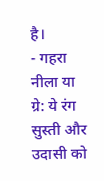है।
- गहरा नीला या ग्रे: ये रंग सुस्ती और उदासी को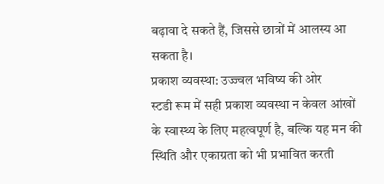बढ़ावा दे सकते हैं, जिससे छात्रों में आलस्य आ सकता है।
प्रकाश व्यवस्था: उज्ज्वल भविष्य की ओर
स्टडी रूम में सही प्रकाश व्यवस्था न केवल आंखों के स्वास्थ्य के लिए महत्वपूर्ण है, बल्कि यह मन की स्थिति और एकाग्रता को भी प्रभावित करती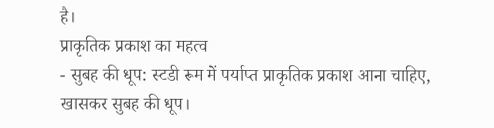है।
प्राकृतिक प्रकाश का महत्व
- सुबह की धूप: स्टडी रूम में पर्याप्त प्राकृतिक प्रकाश आना चाहिए, खासकर सुबह की धूप।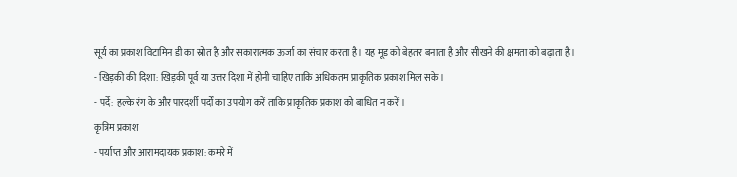सूर्य का प्रकाश विटामिन डी का स्रोत है और सकारात्मक ऊर्जा का संचार करता है। यह मूड को बेहतर बनाता है और सीखने की क्षमता को बढ़ाता है।
- खिड़की की दिशा: खिड़की पूर्व या उत्तर दिशा में होनी चाहिए ताकि अधिकतम प्राकृतिक प्रकाश मिल सके।
- पर्दे: हल्के रंग के और पारदर्शी पर्दों का उपयोग करें ताकि प्राकृतिक प्रकाश को बाधित न करें।
कृत्रिम प्रकाश
- पर्याप्त और आरामदायक प्रकाश: कमरे में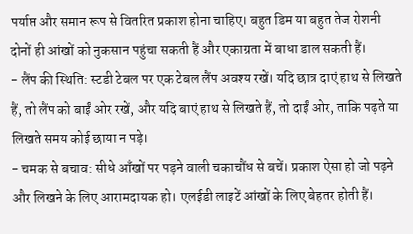पर्याप्त और समान रूप से वितरित प्रकाश होना चाहिए। बहुत डिम या बहुत तेज रोशनी दोनों ही आंखों को नुकसान पहुंचा सकती हैं और एकाग्रता में बाधा डाल सकती हैं।
- लैंप की स्थिति: स्टडी टेबल पर एक टेबल लैंप अवश्य रखें। यदि छात्र दाएं हाथ से लिखते हैं, तो लैंप को बाईं ओर रखें, और यदि बाएं हाथ से लिखते हैं, तो दाईं ओर, ताकि पढ़ते या लिखते समय कोई छाया न पड़े।
- चमक से बचाव: सीधे आँखों पर पड़ने वाली चकाचौंध से बचें। प्रकाश ऐसा हो जो पढ़ने और लिखने के लिए आरामदायक हो। एलईडी लाइटें आंखों के लिए बेहतर होती हैं।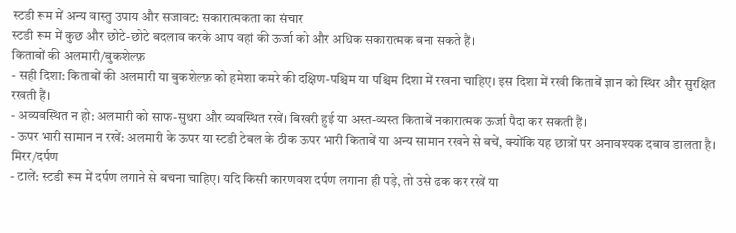स्टडी रूम में अन्य वास्तु उपाय और सजावट: सकारात्मकता का संचार
स्टडी रूम में कुछ और छोटे-छोटे बदलाव करके आप वहां की ऊर्जा को और अधिक सकारात्मक बना सकते हैं।
किताबों की अलमारी/बुकशेल्फ़
- सही दिशा: किताबों की अलमारी या बुकशेल्फ़ को हमेशा कमरे की दक्षिण-पश्चिम या पश्चिम दिशा में रखना चाहिए। इस दिशा में रखी किताबें ज्ञान को स्थिर और सुरक्षित रखती हैं।
- अव्यवस्थित न हो: अलमारी को साफ-सुथरा और व्यवस्थित रखें। बिखरी हुई या अस्त-व्यस्त किताबें नकारात्मक ऊर्जा पैदा कर सकती हैं।
- ऊपर भारी सामान न रखें: अलमारी के ऊपर या स्टडी टेबल के ठीक ऊपर भारी किताबें या अन्य सामान रखने से बचें, क्योंकि यह छात्रों पर अनावश्यक दबाव डालता है।
मिरर/दर्पण
- टालें: स्टडी रूम में दर्पण लगाने से बचना चाहिए। यदि किसी कारणवश दर्पण लगाना ही पड़े, तो उसे ढक कर रखें या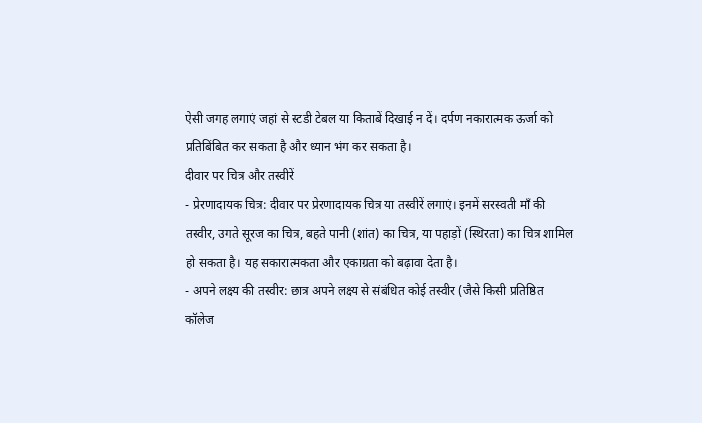ऐसी जगह लगाएं जहां से स्टडी टेबल या किताबें दिखाई न दें। दर्पण नकारात्मक ऊर्जा को प्रतिबिंबित कर सकता है और ध्यान भंग कर सकता है।
दीवार पर चित्र और तस्वीरें
- प्रेरणादायक चित्र: दीवार पर प्रेरणादायक चित्र या तस्वीरें लगाएं। इनमें सरस्वती माँ की तस्वीर, उगते सूरज का चित्र, बहते पानी (शांत) का चित्र, या पहाड़ों (स्थिरता) का चित्र शामिल हो सकता है। यह सकारात्मकता और एकाग्रता को बढ़ावा देता है।
- अपने लक्ष्य की तस्वीर: छात्र अपने लक्ष्य से संबंधित कोई तस्वीर (जैसे किसी प्रतिष्ठित कॉलेज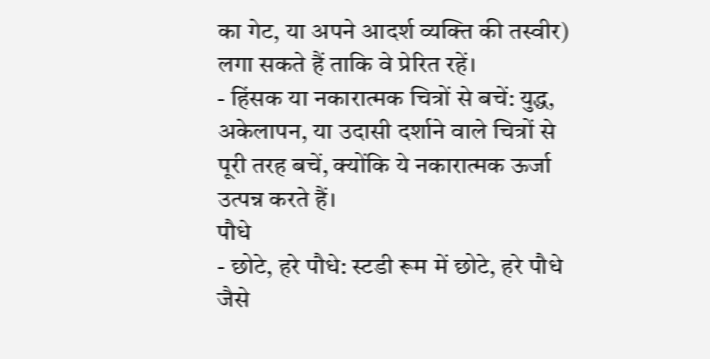का गेट, या अपने आदर्श व्यक्ति की तस्वीर) लगा सकते हैं ताकि वे प्रेरित रहें।
- हिंसक या नकारात्मक चित्रों से बचें: युद्ध, अकेलापन, या उदासी दर्शाने वाले चित्रों से पूरी तरह बचें, क्योंकि ये नकारात्मक ऊर्जा उत्पन्न करते हैं।
पौधे
- छोटे, हरे पौधे: स्टडी रूम में छोटे, हरे पौधे जैसे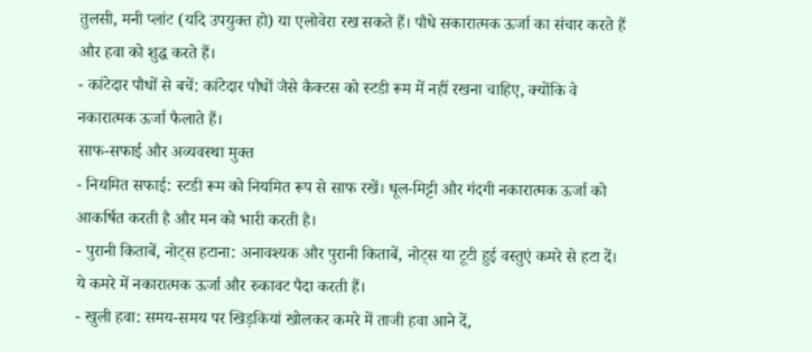तुलसी, मनी प्लांट (यदि उपयुक्त हो) या एलोवेरा रख सकते हैं। पौधे सकारात्मक ऊर्जा का संचार करते हैं और हवा को शुद्ध करते हैं।
- कांटेदार पौधों से बचें: कांटेदार पौधों जैसे कैक्टस को स्टडी रूम में नहीं रखना चाहिए, क्योंकि वे नकारात्मक ऊर्जा फैलाते हैं।
साफ-सफाई और अव्यवस्था मुक्त
- नियमित सफाई: स्टडी रूम को नियमित रूप से साफ रखें। धूल-मिट्टी और गंदगी नकारात्मक ऊर्जा को आकर्षित करती है और मन को भारी करती है।
- पुरानी किताबें, नोट्स हटाना: अनावश्यक और पुरानी किताबें, नोट्स या टूटी हुई वस्तुएं कमरे से हटा दें। ये कमरे में नकारात्मक ऊर्जा और रुकावट पैदा करती हैं।
- खुली हवा: समय-समय पर खिड़कियां खोलकर कमरे में ताजी हवा आने दें,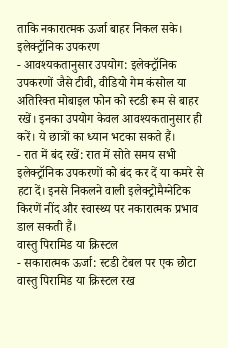ताकि नकारात्मक ऊर्जा बाहर निकल सके।
इलेक्ट्रॉनिक उपकरण
- आवश्यकतानुसार उपयोग: इलेक्ट्रॉनिक उपकरणों जैसे टीवी, वीडियो गेम कंसोल या अतिरिक्त मोबाइल फोन को स्टडी रूम से बाहर रखें। इनका उपयोग केवल आवश्यकतानुसार ही करें। ये छात्रों का ध्यान भटका सकते हैं।
- रात में बंद रखें: रात में सोते समय सभी इलेक्ट्रॉनिक उपकरणों को बंद कर दें या कमरे से हटा दें। इनसे निकलने वाली इलेक्ट्रोमैग्नेटिक किरणें नींद और स्वास्थ्य पर नकारात्मक प्रभाव डाल सकती हैं।
वास्तु पिरामिड या क्रिस्टल
- सकारात्मक ऊर्जा: स्टडी टेबल पर एक छोटा वास्तु पिरामिड या क्रिस्टल रख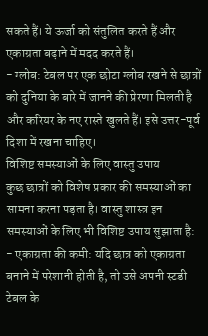सकते हैं। ये ऊर्जा को संतुलित करते हैं और एकाग्रता बढ़ाने में मदद करते हैं।
- ग्लोब: टेबल पर एक छोटा ग्लोब रखने से छात्रों को दुनिया के बारे में जानने की प्रेरणा मिलती है और करियर के नए रास्ते खुलते हैं। इसे उत्तर-पूर्व दिशा में रखना चाहिए।
विशिष्ट समस्याओं के लिए वास्तु उपाय
कुछ छात्रों को विशेष प्रकार की समस्याओं का सामना करना पड़ता है। वास्तु शास्त्र इन समस्याओं के लिए भी विशिष्ट उपाय सुझाता है:
- एकाग्रता की कमी: यदि छात्र को एकाग्रता बनाने में परेशानी होती है, तो उसे अपनी स्टडी टेबल के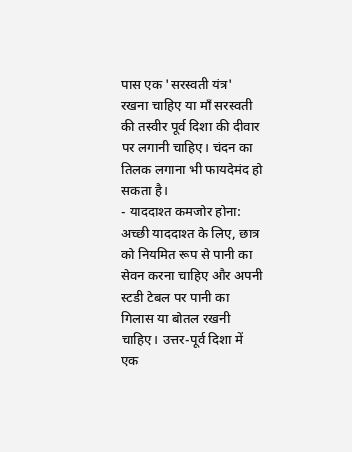पास एक 'सरस्वती यंत्र' रखना चाहिए या माँ सरस्वती की तस्वीर पूर्व दिशा की दीवार पर लगानी चाहिए। चंदन का तिलक लगाना भी फायदेमंद हो सकता है।
- याददाश्त कमजोर होना: अच्छी याददाश्त के लिए, छात्र को नियमित रूप से पानी का सेवन करना चाहिए और अपनी स्टडी टेबल पर पानी का गिलास या बोतल रखनी चाहिए। उत्तर-पूर्व दिशा में एक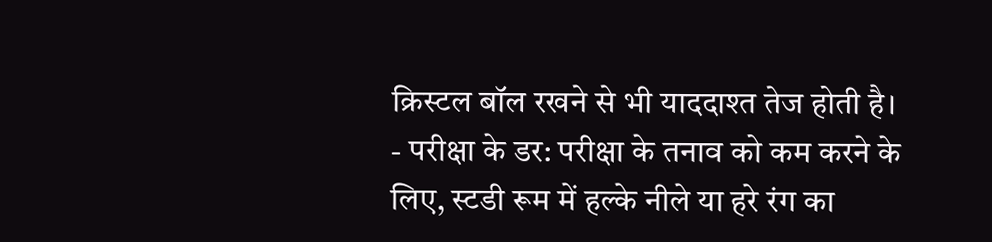क्रिस्टल बॉल रखने से भी याददाश्त तेज होती है।
- परीक्षा के डर: परीक्षा के तनाव को कम करने के लिए, स्टडी रूम में हल्के नीले या हरे रंग का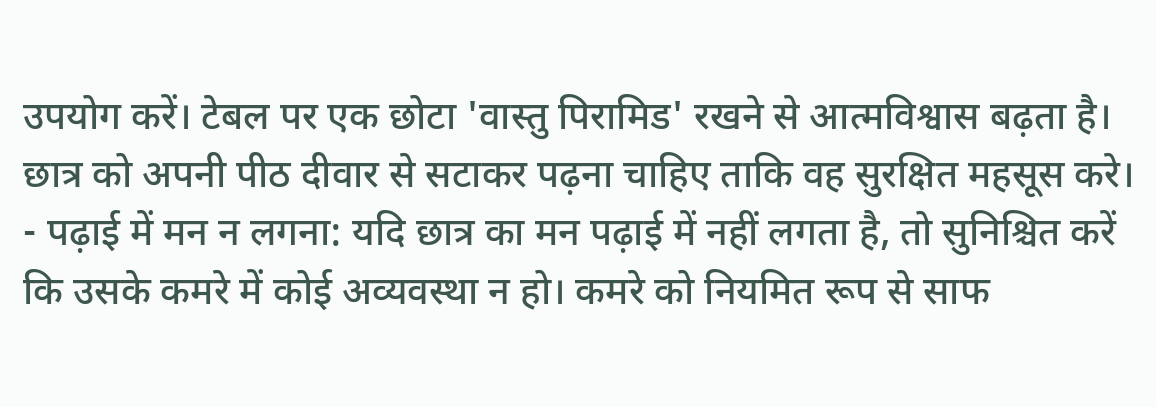उपयोग करें। टेबल पर एक छोटा 'वास्तु पिरामिड' रखने से आत्मविश्वास बढ़ता है। छात्र को अपनी पीठ दीवार से सटाकर पढ़ना चाहिए ताकि वह सुरक्षित महसूस करे।
- पढ़ाई में मन न लगना: यदि छात्र का मन पढ़ाई में नहीं लगता है, तो सुनिश्चित करें कि उसके कमरे में कोई अव्यवस्था न हो। कमरे को नियमित रूप से साफ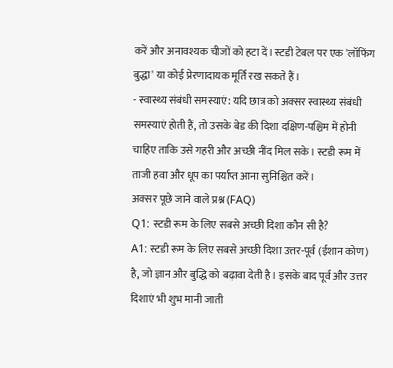करें और अनावश्यक चीजों को हटा दें। स्टडी टेबल पर एक 'लॉफिंग बुद्धा' या कोई प्रेरणादायक मूर्ति रख सकते हैं।
- स्वास्थ्य संबंधी समस्याएं: यदि छात्र को अक्सर स्वास्थ्य संबंधी समस्याएं होती हैं, तो उसके बेड की दिशा दक्षिण-पश्चिम में होनी चाहिए ताकि उसे गहरी और अच्छी नींद मिल सके। स्टडी रूम में ताजी हवा और धूप का पर्याप्त आना सुनिश्चित करें।
अक्सर पूछे जाने वाले प्रश्न (FAQ)
Q1: स्टडी रूम के लिए सबसे अच्छी दिशा कौन सी है?
A1: स्टडी रूम के लिए सबसे अच्छी दिशा उत्तर-पूर्व (ईशान कोण) है, जो ज्ञान और बुद्धि को बढ़ावा देती है। इसके बाद पूर्व और उत्तर दिशाएं भी शुभ मानी जाती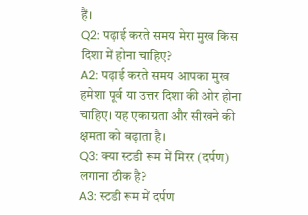हैं।
Q2: पढ़ाई करते समय मेरा मुख किस दिशा में होना चाहिए?
A2: पढ़ाई करते समय आपका मुख हमेशा पूर्व या उत्तर दिशा की ओर होना चाहिए। यह एकाग्रता और सीखने की क्षमता को बढ़ाता है।
Q3: क्या स्टडी रूम में मिरर (दर्पण) लगाना ठीक है?
A3: स्टडी रूम में दर्पण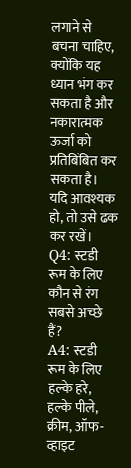लगाने से बचना चाहिए, क्योंकि यह ध्यान भंग कर सकता है और नकारात्मक ऊर्जा को प्रतिबिंबित कर सकता है। यदि आवश्यक हो, तो उसे ढक कर रखें।
Q4: स्टडी रूम के लिए कौन से रंग सबसे अच्छे हैं?
A4: स्टडी रूम के लिए हल्के हरे, हल्के पीले, क्रीम, ऑफ-व्हाइट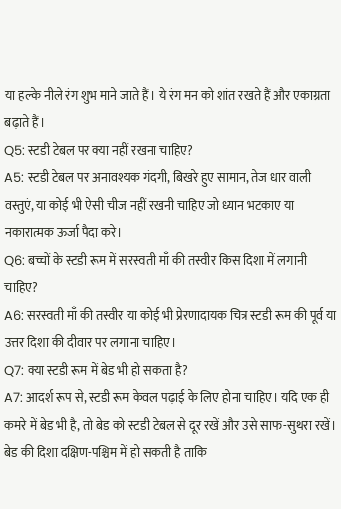या हल्के नीले रंग शुभ माने जाते हैं। ये रंग मन को शांत रखते हैं और एकाग्रता बढ़ाते हैं।
Q5: स्टडी टेबल पर क्या नहीं रखना चाहिए?
A5: स्टडी टेबल पर अनावश्यक गंदगी, बिखरे हुए सामान, तेज धार वाली वस्तुएं, या कोई भी ऐसी चीज नहीं रखनी चाहिए जो ध्यान भटकाए या नकारात्मक ऊर्जा पैदा करे।
Q6: बच्चों के स्टडी रूम में सरस्वती माँ की तस्वीर किस दिशा में लगानी चाहिए?
A6: सरस्वती माँ की तस्वीर या कोई भी प्रेरणादायक चित्र स्टडी रूम की पूर्व या उत्तर दिशा की दीवार पर लगाना चाहिए।
Q7: क्या स्टडी रूम में बेड भी हो सकता है?
A7: आदर्श रूप से, स्टडी रूम केवल पढ़ाई के लिए होना चाहिए। यदि एक ही कमरे में बेड भी है, तो बेड को स्टडी टेबल से दूर रखें और उसे साफ-सुथरा रखें। बेड की दिशा दक्षिण-पश्चिम में हो सकती है ताकि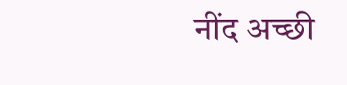नींद अच्छी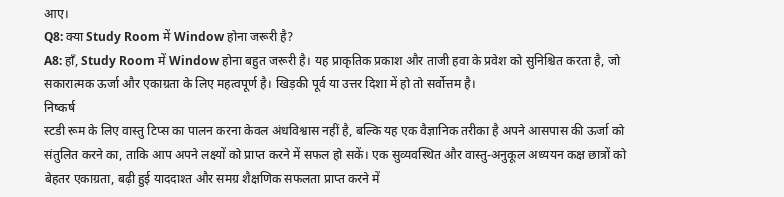आए।
Q8: क्या Study Room में Window होना जरूरी है?
A8: हाँ, Study Room में Window होना बहुत जरूरी है। यह प्राकृतिक प्रकाश और ताजी हवा के प्रवेश को सुनिश्चित करता है, जो सकारात्मक ऊर्जा और एकाग्रता के लिए महत्वपूर्ण है। खिड़की पूर्व या उत्तर दिशा में हो तो सर्वोत्तम है।
निष्कर्ष
स्टडी रूम के लिए वास्तु टिप्स का पालन करना केवल अंधविश्वास नहीं है, बल्कि यह एक वैज्ञानिक तरीका है अपने आसपास की ऊर्जा को संतुलित करने का, ताकि आप अपने लक्ष्यों को प्राप्त करने में सफल हो सकें। एक सुव्यवस्थित और वास्तु-अनुकूल अध्ययन कक्ष छात्रों को बेहतर एकाग्रता, बढ़ी हुई याददाश्त और समग्र शैक्षणिक सफलता प्राप्त करने में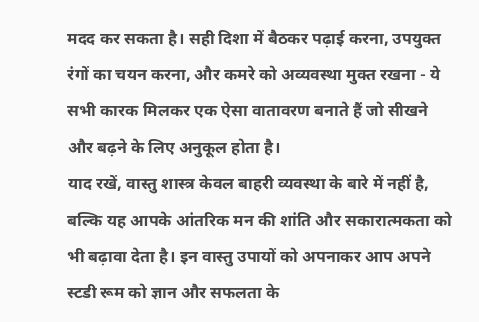मदद कर सकता है। सही दिशा में बैठकर पढ़ाई करना, उपयुक्त रंगों का चयन करना, और कमरे को अव्यवस्था मुक्त रखना - ये सभी कारक मिलकर एक ऐसा वातावरण बनाते हैं जो सीखने और बढ़ने के लिए अनुकूल होता है।
याद रखें, वास्तु शास्त्र केवल बाहरी व्यवस्था के बारे में नहीं है, बल्कि यह आपके आंतरिक मन की शांति और सकारात्मकता को भी बढ़ावा देता है। इन वास्तु उपायों को अपनाकर आप अपने स्टडी रूम को ज्ञान और सफलता के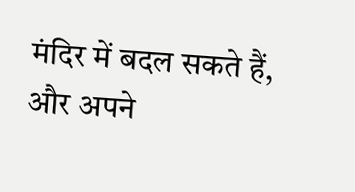मंदिर में बदल सकते हैं, और अपने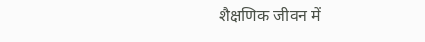शैक्षणिक जीवन में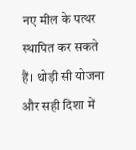नए मील के पत्थर स्थापित कर सकते हैं। थोड़ी सी योजना और सही दिशा में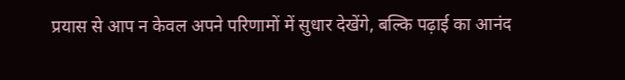प्रयास से आप न केवल अपने परिणामों में सुधार देखेंगे, बल्कि पढ़ाई का आनंद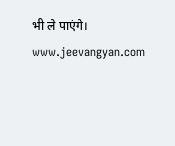भी ले पाएंगे।
www.jeevangyan.com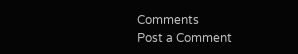Comments
Post a Comment